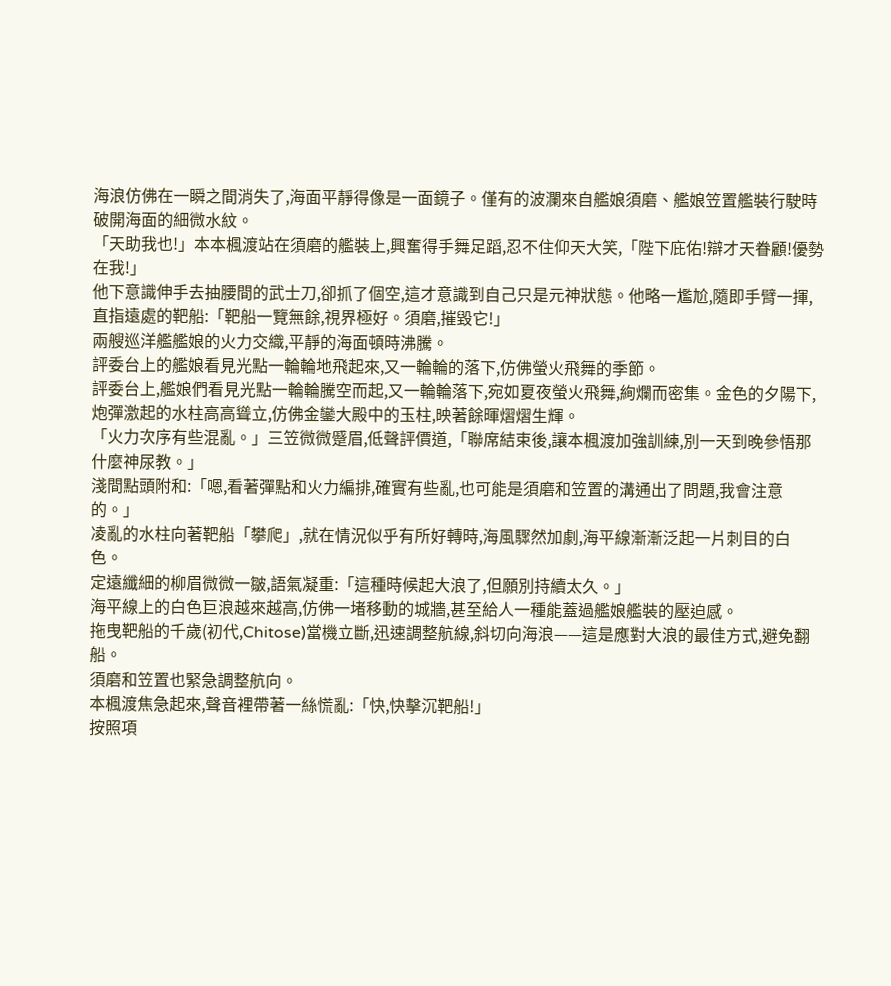海浪仿佛在一瞬之間消失了,海面平靜得像是一面鏡子。僅有的波瀾來自艦娘須磨、艦娘笠置艦裝行駛時破開海面的細微水紋。
「天助我也!」本本楓渡站在須磨的艦裝上,興奮得手舞足蹈,忍不住仰天大笑,「陛下庇佑!辯才天眷顧!優勢在我!」
他下意識伸手去抽腰間的武士刀,卻抓了個空,這才意識到自己只是元神狀態。他略一尷尬,隨即手臂一揮,直指遠處的靶船:「靶船一覽無餘,視界極好。須磨,摧毀它!」
兩艘巡洋艦艦娘的火力交織,平靜的海面頓時沸騰。
評委台上的艦娘看見光點一輪輪地飛起來,又一輪輪的落下,仿佛螢火飛舞的季節。
評委台上,艦娘們看見光點一輪輪騰空而起,又一輪輪落下,宛如夏夜螢火飛舞,絢爛而密集。金色的夕陽下,炮彈激起的水柱高高聳立,仿佛金鑾大殿中的玉柱,映著餘暉熠熠生輝。
「火力次序有些混亂。」三笠微微蹙眉,低聲評價道,「聯席結束後,讓本楓渡加強訓練,別一天到晚參悟那什麼神尿教。」
淺間點頭附和:「嗯,看著彈點和火力編排,確實有些亂,也可能是須磨和笠置的溝通出了問題,我會注意的。」
凌亂的水柱向著靶船「攀爬」,就在情況似乎有所好轉時,海風驟然加劇,海平線漸漸泛起一片刺目的白色。
定遠纖細的柳眉微微一皺,語氣凝重:「這種時候起大浪了,但願別持續太久。」
海平線上的白色巨浪越來越高,仿佛一堵移動的城牆,甚至給人一種能蓋過艦娘艦裝的壓迫感。
拖曳靶船的千歲(初代,Chitose)當機立斷,迅速調整航線,斜切向海浪——這是應對大浪的最佳方式,避免翻船。
須磨和笠置也緊急調整航向。
本楓渡焦急起來,聲音裡帶著一絲慌亂:「快,快擊沉靶船!」
按照項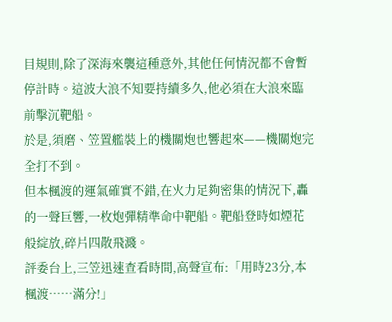目規則,除了深海來襲這種意外,其他任何情況都不會暫停計時。這波大浪不知要持續多久,他必須在大浪來臨前擊沉靶船。
於是,須磨、笠置艦裝上的機關炮也響起來——機關炮完全打不到。
但本楓渡的運氣確實不錯,在火力足夠密集的情況下,轟的一聲巨響,一枚炮彈精準命中靶船。靶船登時如煙花般綻放,碎片四散飛濺。
評委台上,三笠迅速查看時間,高聲宣布:「用時23分,本楓渡……滿分!」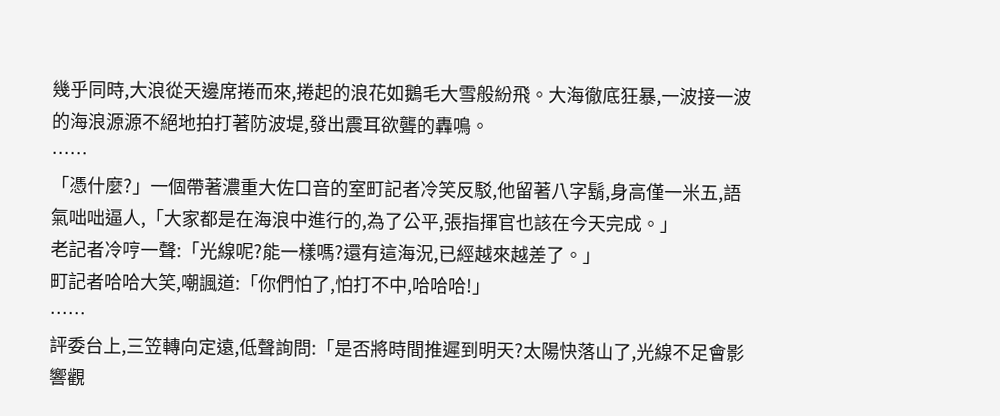幾乎同時,大浪從天邊席捲而來,捲起的浪花如鵝毛大雪般紛飛。大海徹底狂暴,一波接一波的海浪源源不絕地拍打著防波堤,發出震耳欲聾的轟鳴。
……
「憑什麼?」一個帶著濃重大佐口音的室町記者冷笑反駁,他留著八字鬍,身高僅一米五,語氣咄咄逼人,「大家都是在海浪中進行的,為了公平,張指揮官也該在今天完成。」
老記者冷哼一聲:「光線呢?能一樣嗎?還有這海況,已經越來越差了。」
町記者哈哈大笑,嘲諷道:「你們怕了,怕打不中,哈哈哈!」
……
評委台上,三笠轉向定遠,低聲詢問:「是否將時間推遲到明天?太陽快落山了,光線不足會影響觀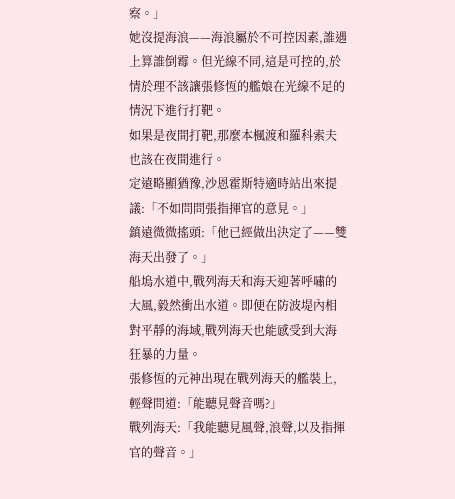察。」
她沒提海浪——海浪屬於不可控因素,誰遇上算誰倒霉。但光線不同,這是可控的,於情於理不該讓張修恆的艦娘在光線不足的情況下進行打靶。
如果是夜間打靶,那麼本楓渡和羅科索夫也該在夜間進行。
定遠略顯猶豫,沙恩霍斯特適時站出來提議:「不如問問張指揮官的意見。」
鎮遠微微搖頭:「他已經做出決定了——雙海天出發了。」
船塢水道中,戰列海天和海天迎著呼嘯的大風,毅然衝出水道。即便在防波堤內相對平靜的海域,戰列海天也能感受到大海狂暴的力量。
張修恆的元神出現在戰列海天的艦裝上,輕聲問道:「能聽見聲音嗎?」
戰列海天:「我能聽見風聲,浪聲,以及指揮官的聲音。」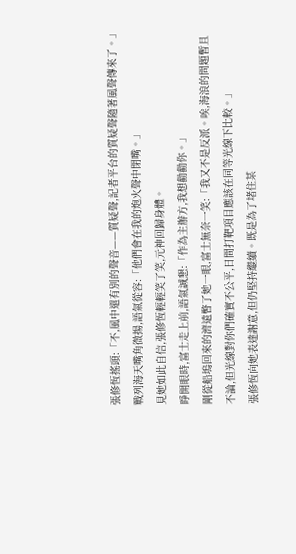張修恆搖頭:「不,風中還有別的聲音——質疑聲,記者平台的質疑聲隨著風聲傳來了。」
戰列海天嘴角微揚,語氣從容:「他們會在我的炮火聲中閉嘴。」
見她如此自信,張修恆輕輕笑了笑,元神回歸身體。
睜開眼時,富士走上前,語氣誠懇:「作為主辦方,我想勸勸你。」
剛從船塢回來的濟遠瞥了她一眼,富士無奈一笑:「我又不是反派。唉,海浪的問題暫且不論,但光線對你們確實不公平,日間打靶項目應該在同等光線下比較。」
張修恆向她表達謝意,但仍堅持繼續。既是為了堵住某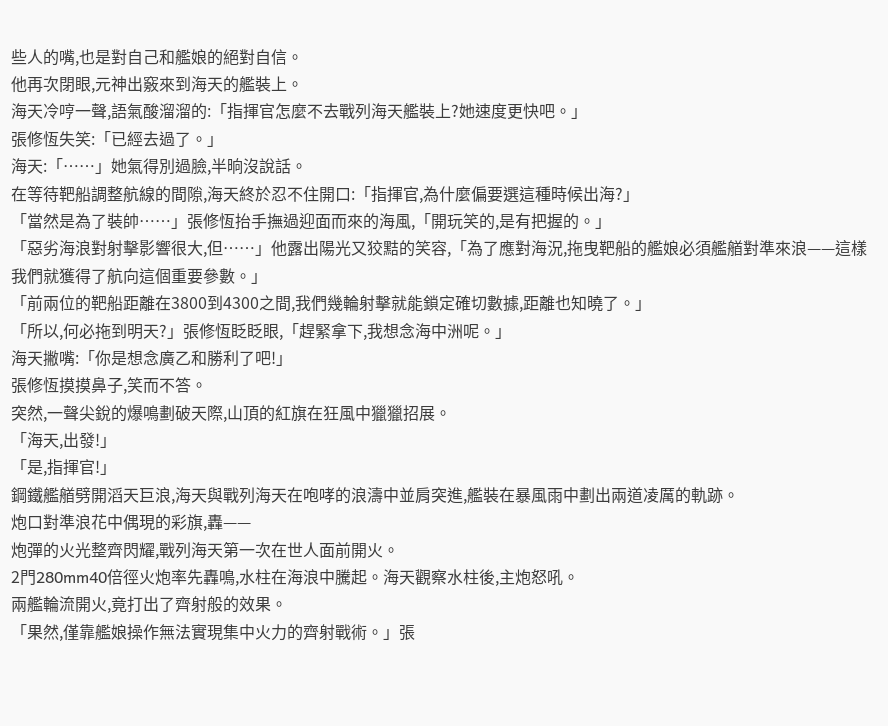些人的嘴,也是對自己和艦娘的絕對自信。
他再次閉眼,元神出竅來到海天的艦裝上。
海天冷哼一聲,語氣酸溜溜的:「指揮官怎麼不去戰列海天艦裝上?她速度更快吧。」
張修恆失笑:「已經去過了。」
海天:「……」她氣得別過臉,半晌沒說話。
在等待靶船調整航線的間隙,海天終於忍不住開口:「指揮官,為什麼偏要選這種時候出海?」
「當然是為了裝帥……」張修恆抬手撫過迎面而來的海風,「開玩笑的,是有把握的。」
「惡劣海浪對射擊影響很大,但……」他露出陽光又狡黠的笑容,「為了應對海況,拖曳靶船的艦娘必須艦艏對準來浪——這樣我們就獲得了航向這個重要參數。」
「前兩位的靶船距離在3800到4300之間,我們幾輪射擊就能鎖定確切數據,距離也知曉了。」
「所以,何必拖到明天?」張修恆眨眨眼,「趕緊拿下,我想念海中洲呢。」
海天撇嘴:「你是想念廣乙和勝利了吧!」
張修恆摸摸鼻子,笑而不答。
突然,一聲尖銳的爆鳴劃破天際,山頂的紅旗在狂風中獵獵招展。
「海天,出發!」
「是,指揮官!」
鋼鐵艦艏劈開滔天巨浪,海天與戰列海天在咆哮的浪濤中並肩突進,艦裝在暴風雨中劃出兩道凌厲的軌跡。
炮口對準浪花中偶現的彩旗,轟——
炮彈的火光整齊閃耀,戰列海天第一次在世人面前開火。
2門280mm40倍徑火炮率先轟鳴,水柱在海浪中騰起。海天觀察水柱後,主炮怒吼。
兩艦輪流開火,竟打出了齊射般的效果。
「果然,僅靠艦娘操作無法實現集中火力的齊射戰術。」張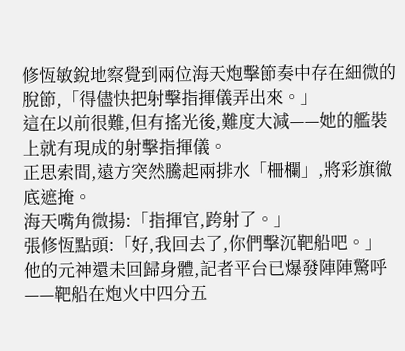修恆敏銳地察覺到兩位海天炮擊節奏中存在細微的脫節,「得儘快把射擊指揮儀弄出來。」
這在以前很難,但有搖光後,難度大減——她的艦裝上就有現成的射擊指揮儀。
正思索間,遠方突然騰起兩排水「柵欄」,將彩旗徹底遮掩。
海天嘴角微揚:「指揮官,跨射了。」
張修恆點頭:「好,我回去了,你們擊沉靶船吧。」
他的元神還未回歸身體,記者平台已爆發陣陣驚呼——靶船在炮火中四分五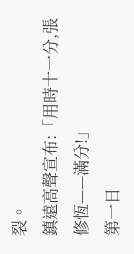裂。
鎮遠高聲宣布:「用時十一分,張修恆——滿分!」
第一日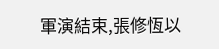軍演結束,張修恆以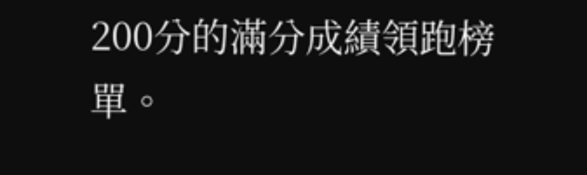200分的滿分成績領跑榜單。